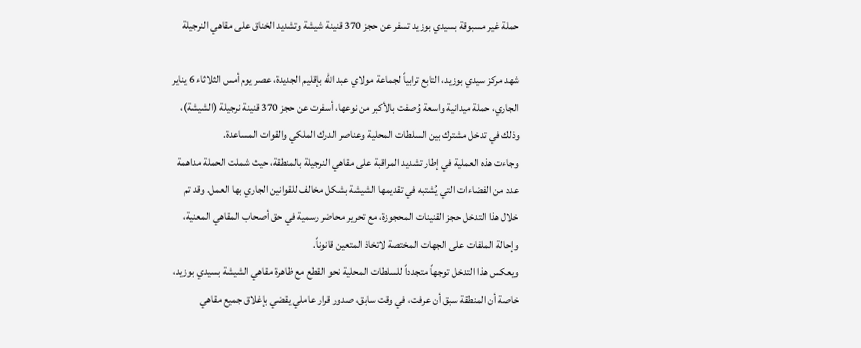حملة غير مسبوقة بسيدي بوزيد تسفر عن حجز 370 قنينة شيشة وتشديد الخناق على مقاهي النرجيلة

شهد مركز سيدي بوزيد، التابع ترابياً لجماعة مولاي عبد الله بإقليم الجديدة، عصر يوم أمس الثلاثاء 6 يناير الجاري، حملة ميدانية واسعة وُصفت بالأكبر من نوعها، أسفرت عن حجز 370 قنينة نرجيلة (الشيشة)، وذلك في تدخل مشترك بين السلطات المحلية وعناصر الدرك الملكي والقوات المساعدة.
وجاءت هذه العملية في إطار تشديد المراقبة على مقاهي النرجيلة بالمنطقة، حيث شملت الحملة مداهمة عدد من الفضاءات التي يُشتبه في تقديمها الشيشة بشكل مخالف للقوانين الجاري بها العمل. وقد تم خلال هذا التدخل حجز القنينات المحجوزة، مع تحرير محاضر رسمية في حق أصحاب المقاهي المعنية، وإحالة الملفات على الجهات المختصة لاتخاذ المتعين قانوناً.
ويعكس هذا التدخل توجهاً متجدداً للسلطات المحلية نحو القطع مع ظاهرة مقاهي الشيشة بسيدي بوزيد، خاصة أن المنطقة سبق أن عرفت، في وقت سابق، صدور قرار عاملي يقضي بإغلاق جميع مقاهي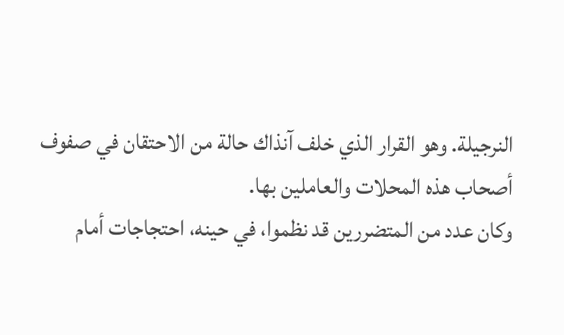النرجيلة. وهو القرار الذي خلف آنذاك حالة من الاحتقان في صفوف أصحاب هذه المحلات والعاملين بها.
وكان عدد من المتضررين قد نظموا، في حينه، احتجاجات أمام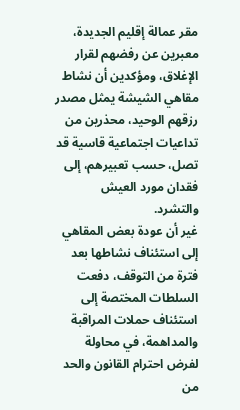مقر عمالة إقليم الجديدة، معبرين عن رفضهم لقرار الإغلاق، ومؤكدين أن نشاط مقاهي الشيشة يمثل مصدر رزقهم الوحيد، محذرين من تداعيات اجتماعية قاسية قد تصل، حسب تعبيرهم، إلى فقدان مورد العيش والتشرد.
غير أن عودة بعض المقاهي إلى استئناف نشاطها بعد فترة من التوقف، دفعت السلطات المختصة إلى استئناف حملات المراقبة والمداهمة، في محاولة لفرض احترام القانون والحد من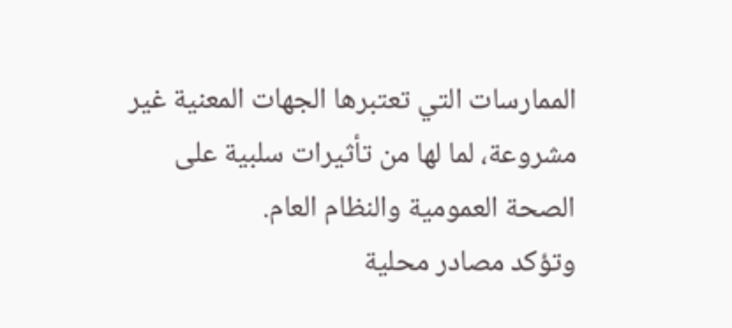الممارسات التي تعتبرها الجهات المعنية غير مشروعة، لما لها من تأثيرات سلبية على الصحة العمومية والنظام العام.
وتؤكد مصادر محلية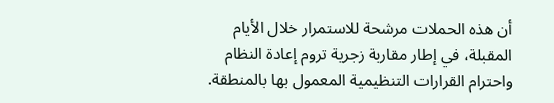أن هذه الحملات مرشحة للاستمرار خلال الأيام المقبلة، في إطار مقاربة زجرية تروم إعادة النظام واحترام القرارات التنظيمية المعمول بها بالمنطقة.